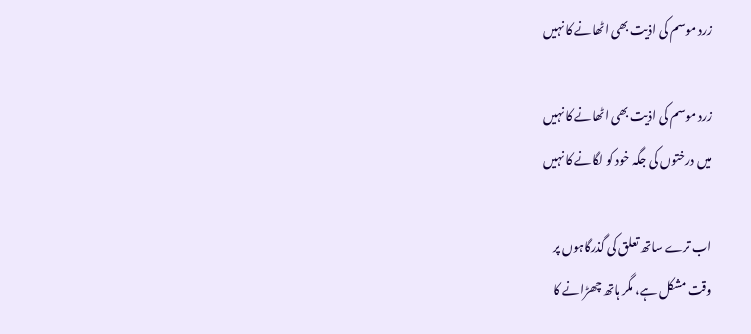زرد موسم کی اذیت بھی اٹھانے کا نہیں

زرد موسم کی اذیت بھی اٹھانے کا نہیں
میں درختوں کی جگہ خود کو لگانے کا نہیں

اب ترے ساتھ تعلق کی گذرگاہوں پر
وقت مشکل ہے، مگر ہاتھ چھڑانے کا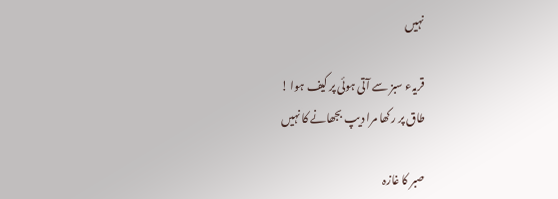نہیں

قریہء سبز سے آتی ہوئی پر کیف ہوا !
طاق پر رکھا مرا دیپ بجھانے کا نہیں

صبر کا غازہ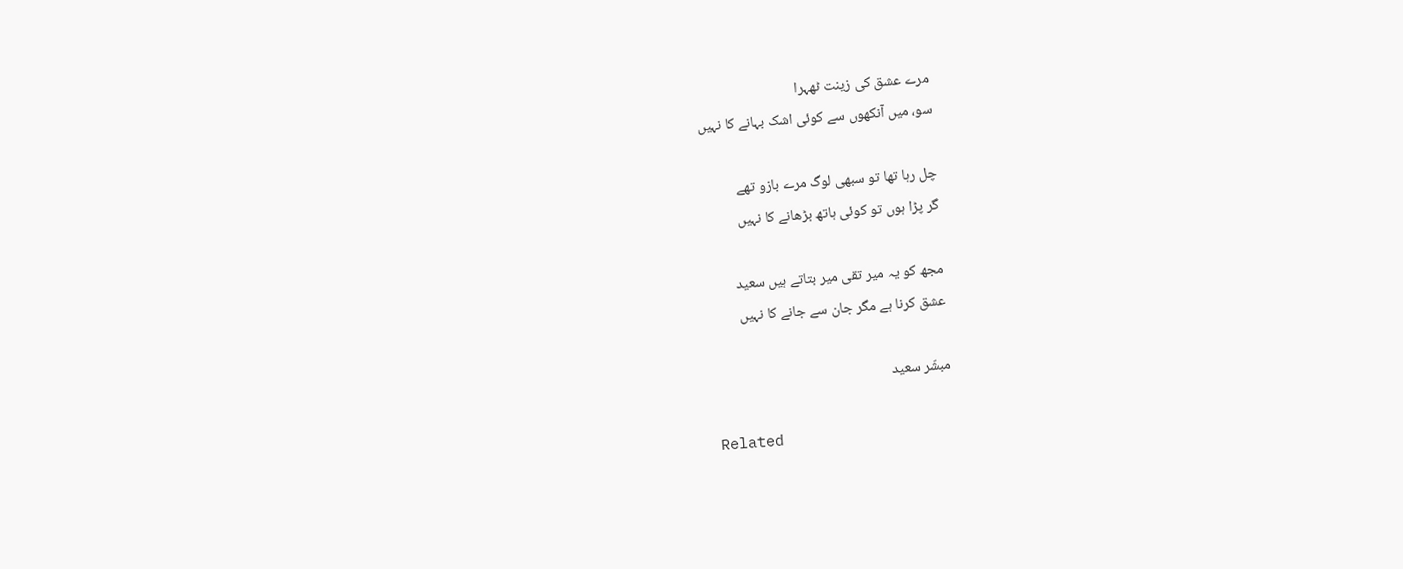مرے عشق کی زینت ٹھہرا
سو، میں آنکھوں سے کوئی اشک بہانے کا نہیں

چل رہا تھا تو سبھی لوگ مرے بازو تھے
گر پڑا ہوں تو کوئی ہاتھ بڑھانے کا نہیں

مجھ کو یہ میر تقی میر بتاتے ہیں سعید
عشق کرنا ہے مگر جان سے جانے کا نہیں

مبشّر سعید

Related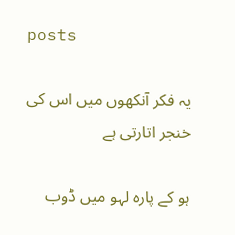posts

یہ فکر آنکھوں میں اس کی خنجر اتارتی ہے

ہو کے پارہ لہو میں ڈوب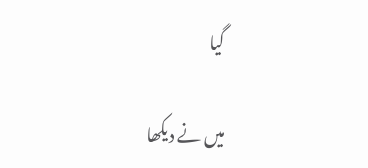گیا

میں نے دیکھا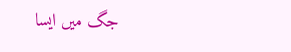جگ میں ایسا